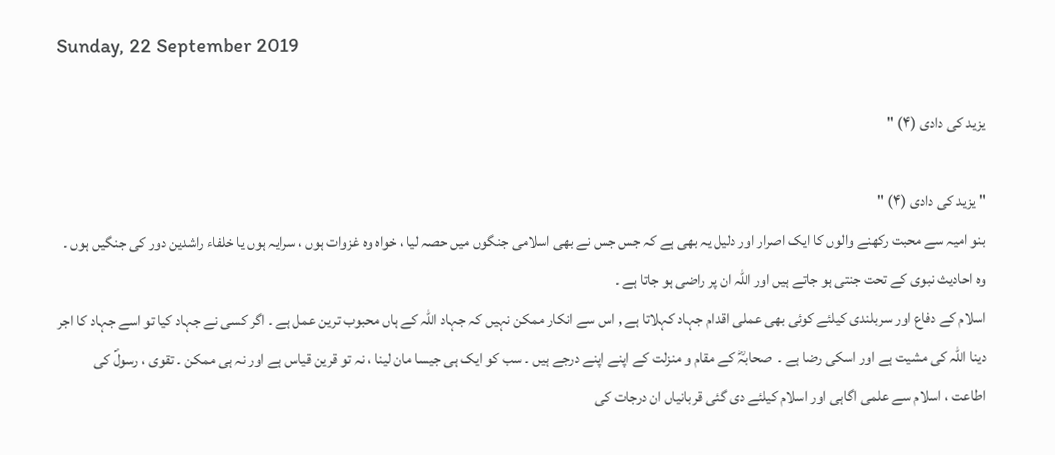Sunday, 22 September 2019

یزید کی دادی (۴) "

" یزید کی دادی (۴) "
بنو امیہ سے محبت رکھنے والوں کا ایک اصرار اور دلیل یہ بھی ہے کہ جس جس نے بھی اسلامی جنگوں میں حصہ لیا ، خواہ وہ غزوات ہوں ، سرایہ ہوں یا خلفاء راشدین دور کی جنگیں ہوں ۔ وہ احادیث نبوی کے تحت جنتی ہو جاتے ہیں اور اللہ ان پر راضی ہو جاتا ہے ۔
اسلام کے دفاع اور سربلندی کیلئے کوئی بھی عملی اقدام جہاد کہلاتا ہے , اس سے انکار ممکن نہیں کہ جہاد اللہ کے ہاں محبوب ترین عمل ہے ۔ اگر کسی نے جہاد کیا تو اسے جہاد کا اجر دینا اللہ کی مشیت ہے اور اسکی رضا ہے ۔  صحابہؓ کے مقام و منزلت کے اپنے اپنے درجے ہیں ۔ سب کو ایک ہی جیسا مان لینا ، نہ تو قرین قیاس ہے اور نہ ہی ممکن ۔ تقوی ، رسولؐ کی اطاعت ، اسلام سے علمی اگاہی اور اسلام کیلئے دی گئی قربانیاں ان درجات کی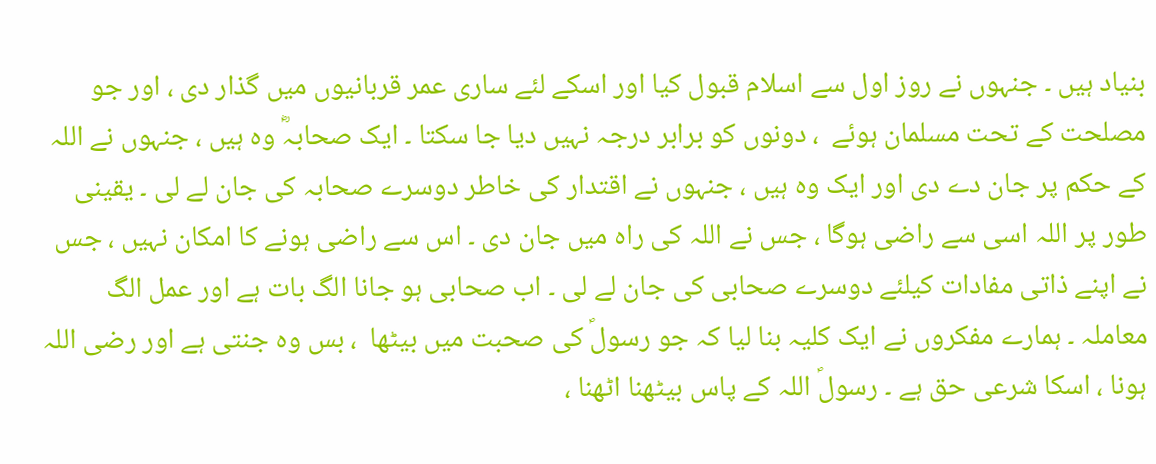بنیاد ہیں ۔ جنہوں نے روز اول سے اسلام قبول کیا اور اسکے لئے ساری عمر قربانیوں میں گذار دی ، اور جو مصلحت کے تحت مسلمان ہوئے  ، دونوں کو برابر درجہ نہیں دیا جا سکتا ۔ ایک صحابہؓ وہ ہیں ، جنہوں نے اللہ کے حکم پر جان دے دی اور ایک وہ ہیں ، جنہوں نے اقتدار کی خاطر دوسرے صحابہ کی جان لے لی ۔ یقینی طور پر اللہ اسی سے راضی ہوگا ، جس نے اللہ کی راہ میں جان دی ۔ اس سے راضی ہونے کا امکان نہیں ، جس نے اپنے ذاتی مفادات کیلئے دوسرے صحابی کی جان لے لی ۔ اب صحابی ہو جانا الگ بات ہے اور عمل الگ معاملہ ۔ ہمارے مفکروں نے ایک کلیہ بنا لیا کہ جو رسولؐ کی صحبت میں بیٹھا  ، بس وہ جنتی ہے اور رضی اللہ ہونا ، اسکا شرعی حق ہے ۔ رسولؐ اللہ کے پاس بیٹھنا اٹھنا ،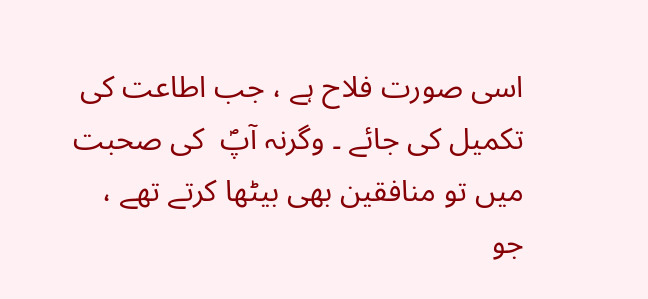اسی صورت فلاح ہے ، جب اطاعت کی تکمیل کی جائے ۔ وگرنہ آپؐ  کی صحبت میں تو منافقین بھی بیٹھا کرتے تھے ، جو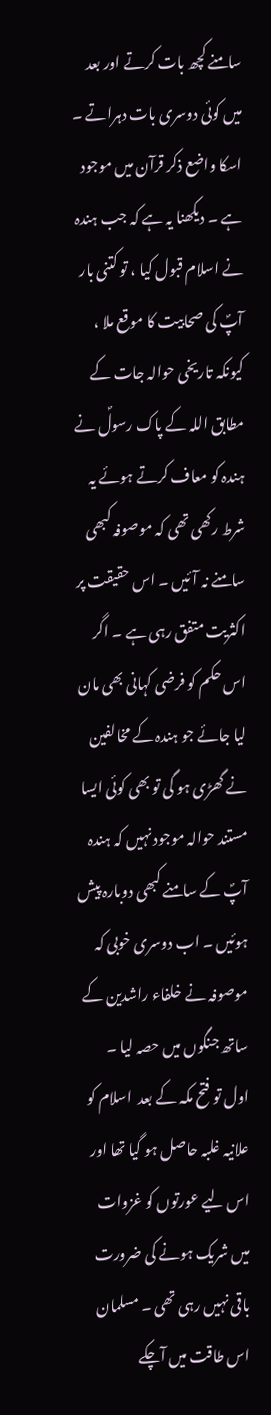سامنے کچھ بات کرتے اور بعد میں کوئی دوسری بات دہراتے ۔ اسکا واضع ذکر قرآن میں موجود ہے ۔ دیکھنا یہ ہے کہ جب ہندہ نے اسلام قبول کیا ، تو کتنی بار آپؐ کی صحابیت کا موقع ملا ، کیونکہ تاریخی حوالہ جات کے مطابق اللہ کے پاک رسولؐ نے ہندہ کو معاف کرتے ہوئے یہ شرط رکھی تھی کہ موصوفہ کبھی سامنے نہ آئیں ۔ اس حقیقت پر اکثریت متفق رہی ہے ۔ اگر اس حکم کو فرضی کہانی بھی مان لیا جائے جو ہندہ کے مخالفین نے گھڑی ہو گی تو بھی کوئی ایسا مستند حوالہ موجود نہیں کہ ہندہ آپؐ کے سامنے کبھی دوبارہ پیش ہوئیں ۔ اب دوسری خوبی کہ موصوفہ نے خلفاء راشدین کے ساتھ جنگوں میں حصہ لیا ۔
اول تو فتح مکہ کے بعد  اسلام کو علانیہ غلبہ حاصل ہو گیا تھا اور اس لیے عورتوں کو غزوات میں شریک ہونے کی ضرورت باقی نہیں رہی تھی ۔ مسلمان اس طاقت میں آچکے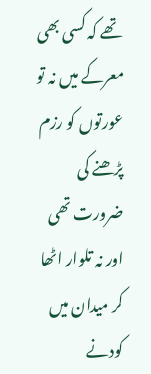تھے کہ کسی بھی معرکے میں نہ تو عورتوں کو رزم پڑھنے کی ضرورت تھی اور نہ تلوار اٹھا کر میدان میں کودنے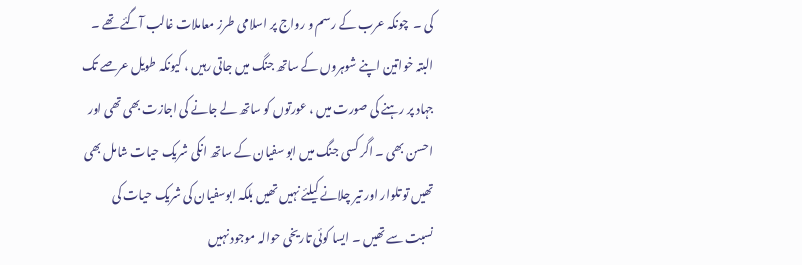کی ۔  چونکہ عرب کے رسم و رواج پر اسلامی طرز معاملات غالب آگئے تھے ۔  البتہ خواتین اپنے شوہروں کے ساتھ جنگ میں جاتی رہیں ، کیونکہ طویل عرصے تک جہاد پر رہنے کی صورت میں ، عورتوں کو ساتھ لے جانے کی اجازت بھی تھی اور احسن بھی ۔ اگر کسی جنگ میں ابو سفیان کے ساتھ انکی شریک حیات شامل بھی تھیں تو تلوار اور تیر چلانے کیلئے نہیں تھیں بلکہ ابوسفیان کی شریک حیات کی نسبت سے تھیں ۔ ایسا کوئی تاریخی حوالہ موجود نہیں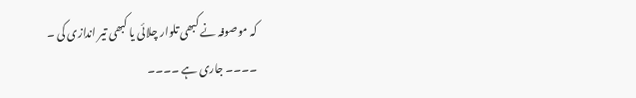کہ موصوفہ نے کبھی تلوار چلائی یا کبھی تیر اندازی کی ۔
۔۔۔۔ جاری ہے ۔۔۔۔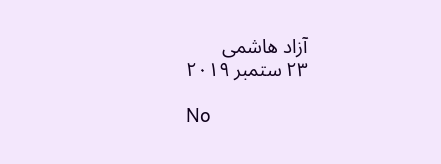آزاد ھاشمی
٢٣ ستمبر ٢٠١٩

No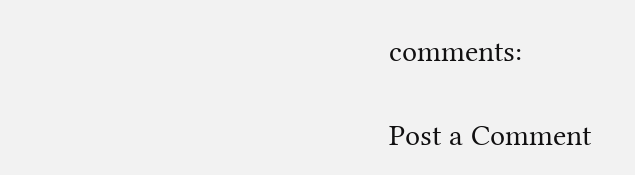comments:

Post a Comment